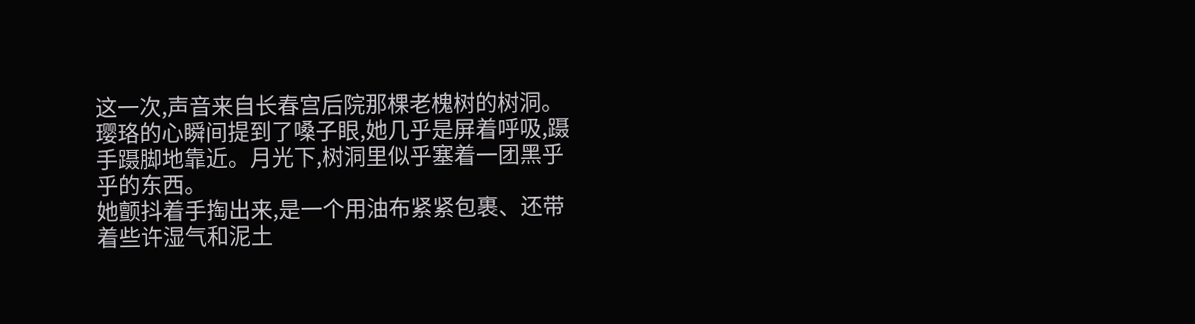这一次,声音来自长春宫后院那棵老槐树的树洞。
璎珞的心瞬间提到了嗓子眼,她几乎是屏着呼吸,蹑手蹑脚地靠近。月光下,树洞里似乎塞着一团黑乎乎的东西。
她颤抖着手掏出来,是一个用油布紧紧包裹、还带着些许湿气和泥土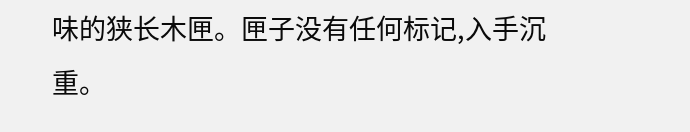味的狭长木匣。匣子没有任何标记,入手沉重。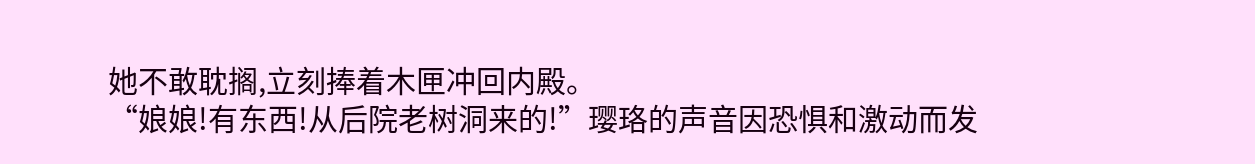她不敢耽搁,立刻捧着木匣冲回内殿。
“娘娘!有东西!从后院老树洞来的!”璎珞的声音因恐惧和激动而发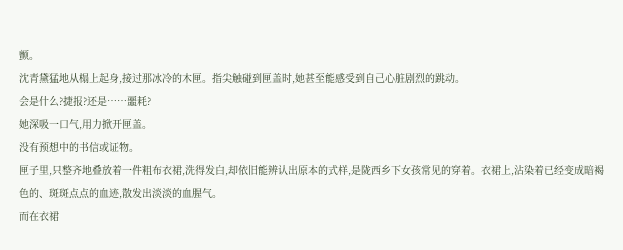颤。
沈青黛猛地从榻上起身,接过那冰冷的木匣。指尖触碰到匣盖时,她甚至能感受到自己心脏剧烈的跳动。
会是什么?捷报?还是……噩耗?
她深吸一口气,用力掀开匣盖。
没有预想中的书信或证物。
匣子里,只整齐地叠放着一件粗布衣裙,洗得发白,却依旧能辨认出原本的式样,是陇西乡下女孩常见的穿着。衣裙上,沾染着已经变成暗褐色的、斑斑点点的血迹,散发出淡淡的血腥气。
而在衣裙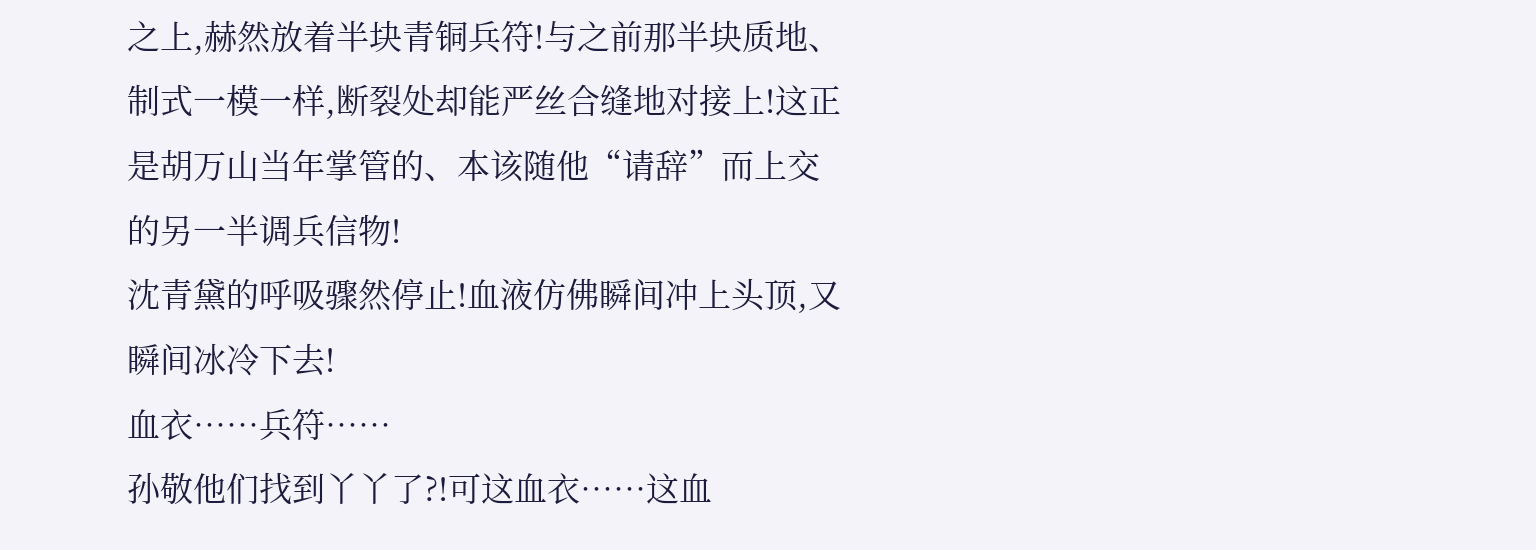之上,赫然放着半块青铜兵符!与之前那半块质地、制式一模一样,断裂处却能严丝合缝地对接上!这正是胡万山当年掌管的、本该随他“请辞”而上交的另一半调兵信物!
沈青黛的呼吸骤然停止!血液仿佛瞬间冲上头顶,又瞬间冰冷下去!
血衣……兵符……
孙敬他们找到丫丫了?!可这血衣……这血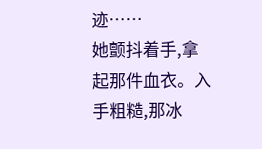迹……
她颤抖着手,拿起那件血衣。入手粗糙,那冰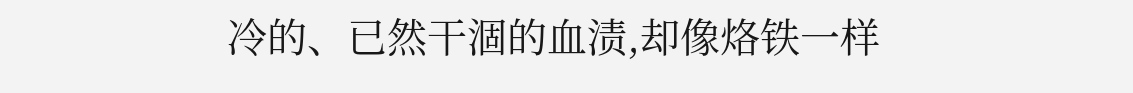冷的、已然干涸的血渍,却像烙铁一样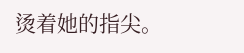烫着她的指尖。